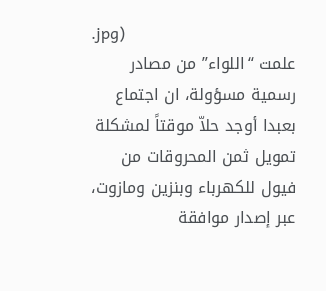.jpg)
علمت “اللواء” من مصادر رسمية مسؤولة، ان اجتماع بعبدا أوجد حلاّ موقتاً لمشكلة تمويل ثمن المحروقات من فيول للكهرباء وبنزين ومازوت، عبر إصدار موافقة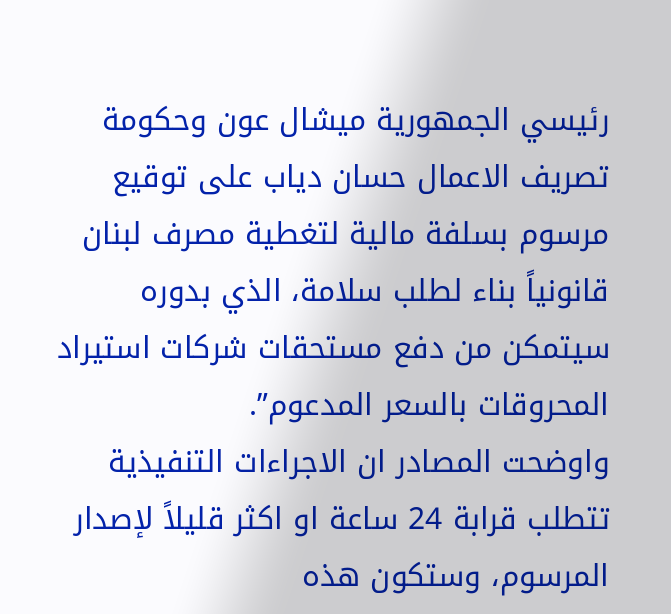رئيسي الجمهورية ميشال عون وحكومة تصريف الاعمال حسان دياب على توقيع مرسوم بسلفة مالية لتغطية مصرف لبنان قانونياً بناء لطلب سلامة، الذي بدوره سيتمكن من دفع مستحقات شركات استيراد المحروقات بالسعر المدعوم”.
واوضحت المصادر ان الاجراءات التنفيذية تتطلب قرابة 24 ساعة او اكثر قليلاً لإصدار المرسوم، وستكون هذه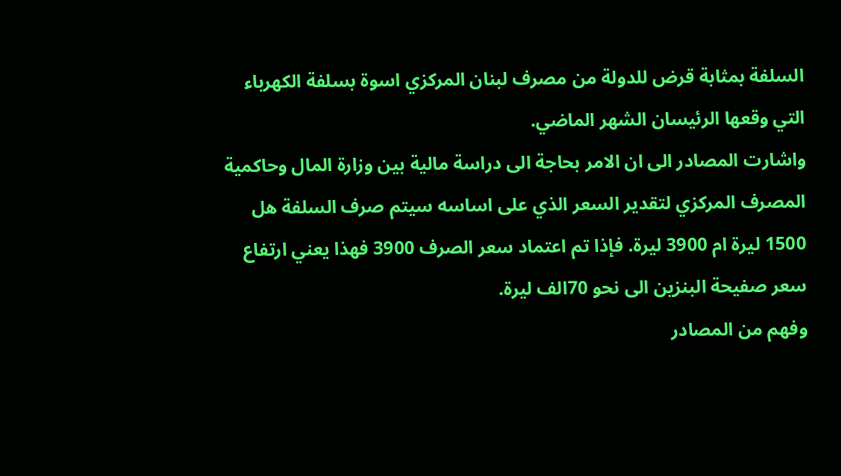السلفة بمثابة قرض للدولة من مصرف لبنان المركزي اسوة بسلفة الكهرباء التي وقعها الرئيسان الشهر الماضي.
واشارت المصادر الى ان الامر بحاجة الى دراسة مالية بين وزارة المال وحاكمية المصرف المركزي لتقدير السعر الذي على اساسه سيتم صرف السلفة هل 1500 ليرة ام 3900 ليرة. فإذا تم اعتماد سعر الصرف 3900 فهذا يعني ارتفاع سعر صفيحة البنزين الى نحو 70الف ليرة.
وفهم من المصادر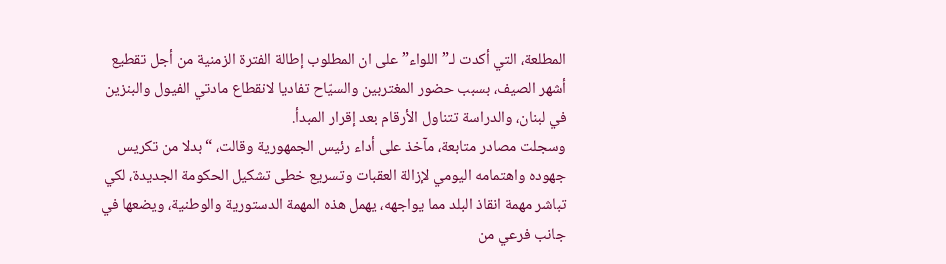المطلعة، التي أكدت لـ”اللواء” على ان المطلوب إطالة الفترة الزمنية من أجل تقطيع أشهر الصيف، بسبب حضور المغتربين والسيّاح تفاديا لانقطاع مادتي الفيول والبنزين في لبنان، والدراسة تتناول الأرقام بعد إقرار المبدأ.
وسجلت مصادر متابعة، مآخذ على أداء رئيس الجمهورية وقالت، “بدلا من تكريس جهوده واهتمامه اليومي لإزالة العقبات وتسريع خطى تشكيل الحكومة الجديدة، لكي تباشر مهمة انقاذ البلد مما يواجهه، يهمل هذه المهمة الدستورية والوطنية، ويضعها في جانب فرعي من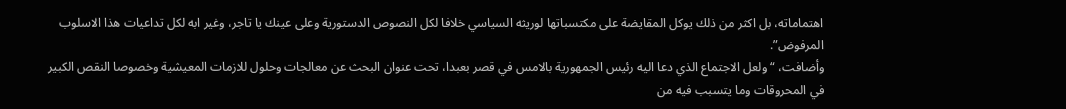اهتماماته، بل اكثر من ذلك يوكل المقايضة على مكتسباتها لوريثه السياسي خلافا لكل النصوص الدستورية وعلى عينك يا تاجر، وغير ابه لكل تداعيات هذا الاسلوب المرفوض”.
وأضافت، “ولعل الاجتماع الذي دعا اليه رئيس الجمهورية بالامس في قصر بعبدا، تحت عنوان البحث عن معالجات وحلول للازمات المعيشية وخصوصا النقص الكبير في المحروقات وما يتسبب فيه من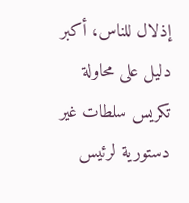إذلال للناس، أكبر دليل على محاولة تكريس سلطات غير دستورية لرئيس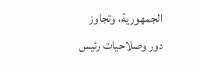الجمهورية، وتجاوز دور وصلاحيات رئيس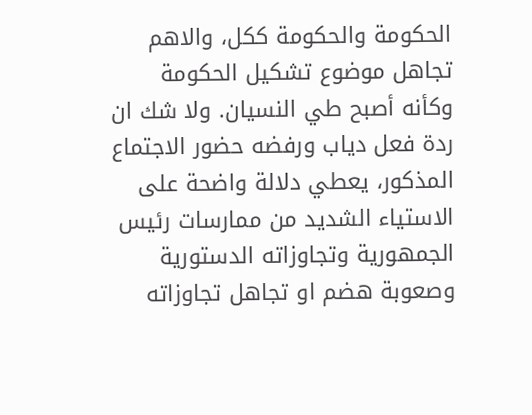الحكومة والحكومة ككل، والاهم تجاهل موضوع تشكيل الحكومة وكأنه أصبح طي النسيان. ولا شك ان ردة فعل دياب ورفضه حضور الاجتماع المذكور، يعطي دلالة واضحة على الاستياء الشديد من ممارسات رئيس الجمهورية وتجاوزاته الدستورية وصعوبة هضم او تجاهل تجاوزاته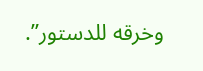وخرقه للدستور”.